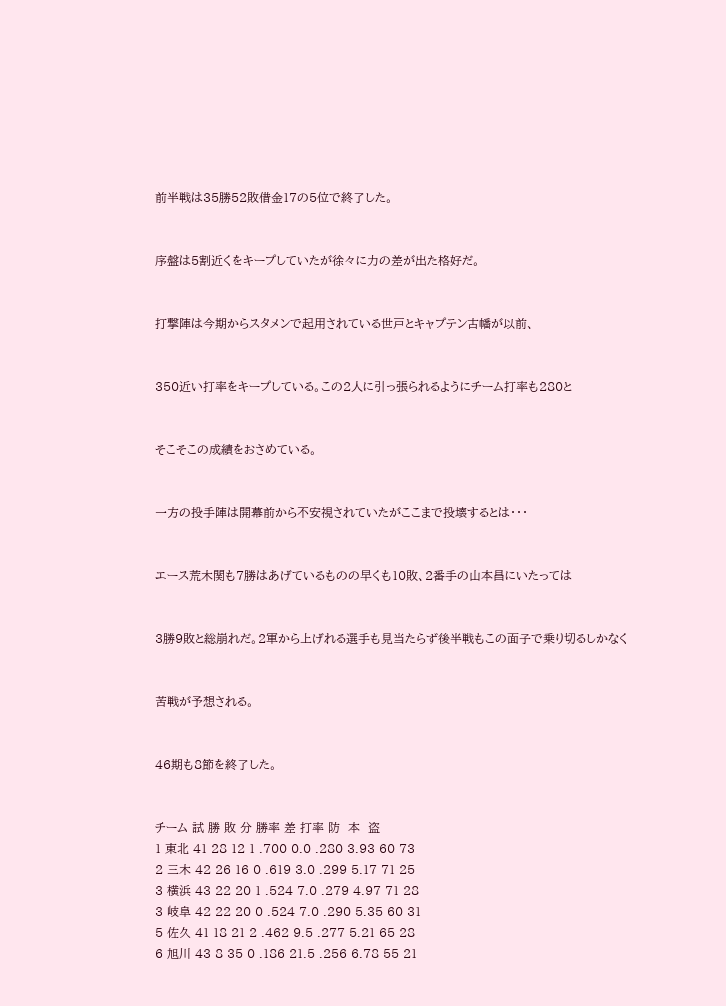前半戦は35勝52敗借金17の5位で終了した。


序盤は5割近くをキープしていたが徐々に力の差が出た格好だ。


打撃陣は今期からスタメンで起用されている世戸とキャプテン古幡が以前、


350近い打率をキープしている。この2人に引っ張られるようにチーム打率も280と


そこそこの成績をおさめている。


一方の投手陣は開幕前から不安視されていたがここまで投壊するとは・・・


エース荒木関も7勝はあげているものの早くも10敗、2番手の山本昌にいたっては


3勝9敗と総崩れだ。2軍から上げれる選手も見当たらず後半戦もこの面子で乗り切るしかなく


苦戦が予想される。


46期も8節を終了した。


チーム 試 勝 敗 分 勝率 差 打率 防  本  盗
1 東北 41 28 12 1 .700 0.0 .280 3.93 60 73
2 三木 42 26 16 0 .619 3.0 .299 5.17 71 25
3 横浜 43 22 20 1 .524 7.0 .279 4.97 71 28
3 岐阜 42 22 20 0 .524 7.0 .290 5.35 60 31
5 佐久 41 18 21 2 .462 9.5 .277 5.21 65 28
6 旭川 43 8 35 0 .186 21.5 .256 6.78 55 21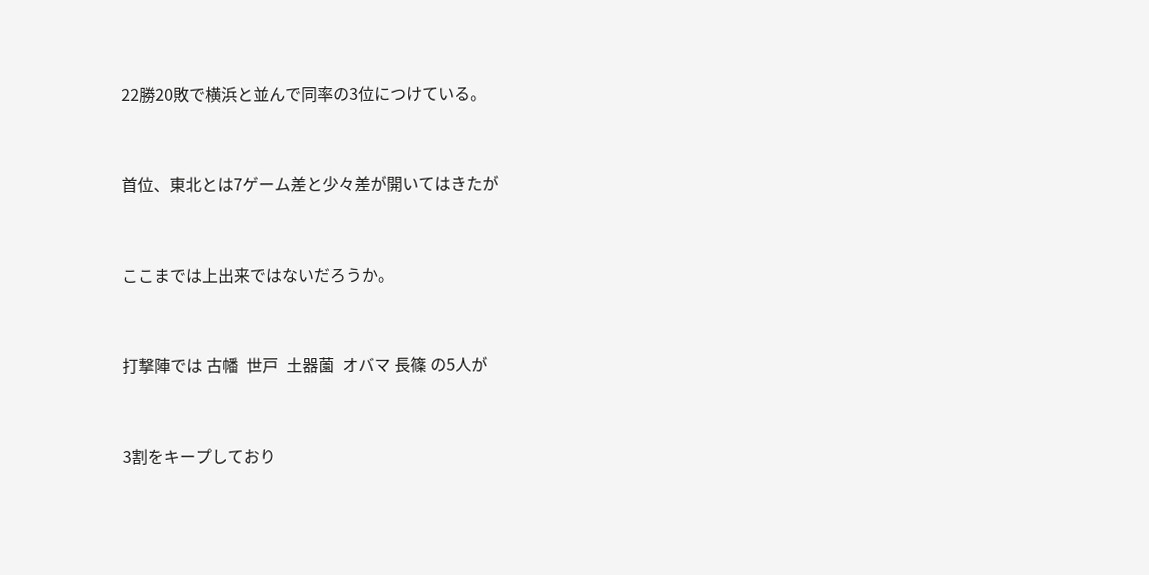22勝20敗で横浜と並んで同率の3位につけている。


首位、東北とは7ゲーム差と少々差が開いてはきたが


ここまでは上出来ではないだろうか。


打撃陣では 古幡  世戸  土器薗  オバマ 長篠 の5人が


3割をキープしており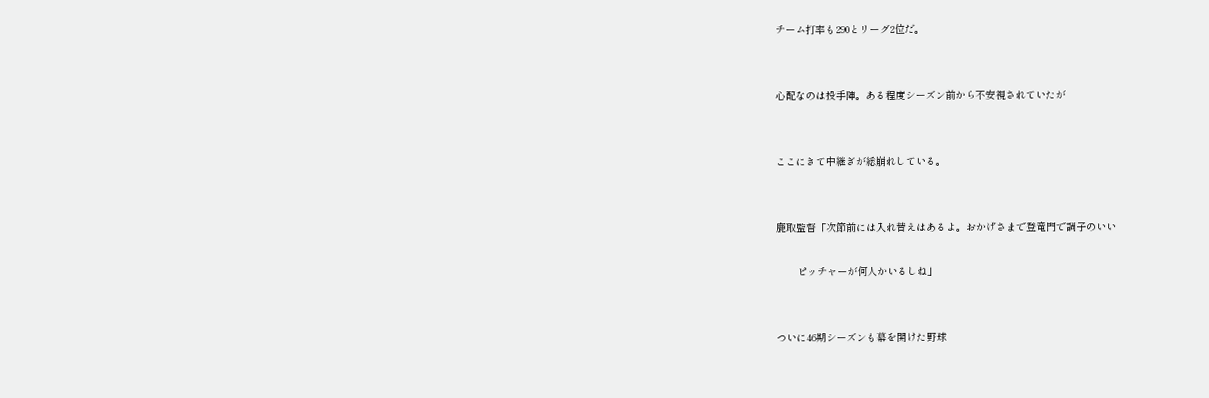チーム打率も290とリーグ2位だ。


心配なのは投手陣。ある程度シーズン前から不安視されていたが


ここにきて中継ぎが総崩れしている。


鹿取監督「次節前には入れ替えはあるよ。おかげさまで登竜門で調子のいい

       ピッチャーが何人かいるしね」


ついに46期シーズンも幕を開けた野球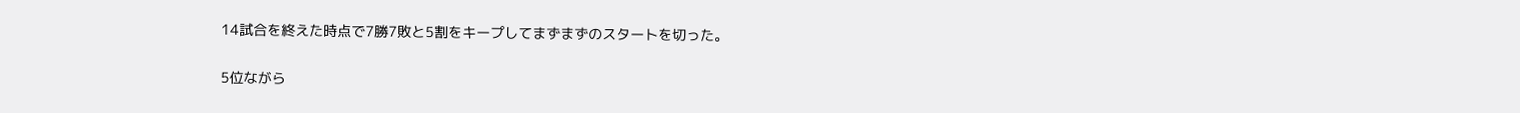14試合を終えた時点で7勝7敗と5割をキープしてまずまずのスタートを切った。


5位ながら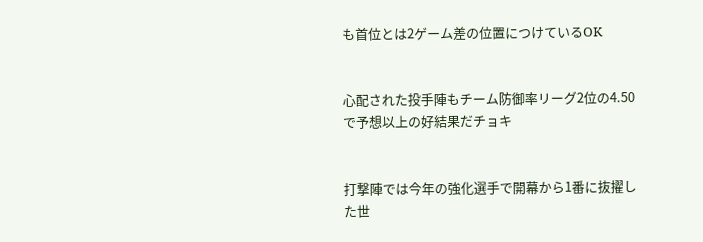も首位とは2ゲーム差の位置につけているOK


心配された投手陣もチーム防御率リーグ2位の4.50で予想以上の好結果だチョキ


打撃陣では今年の強化選手で開幕から1番に抜擢した世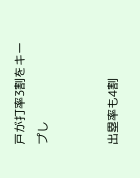戸が打率3割をキープし


出塁率も4割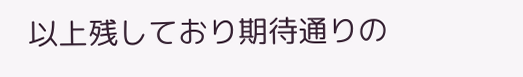以上残しており期待通りの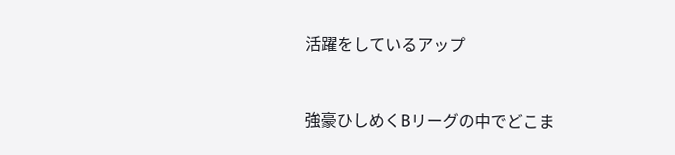活躍をしているアップ


強豪ひしめくBリーグの中でどこま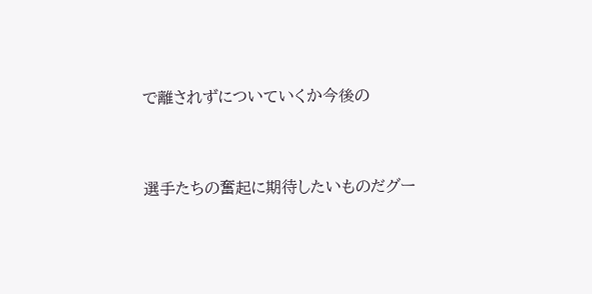で離されずについていくか今後の


選手たちの奮起に期待したいものだグー